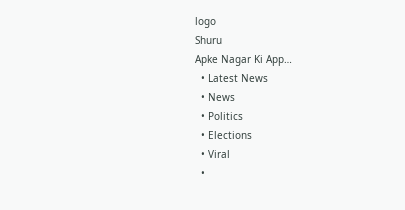logo
Shuru
Apke Nagar Ki App…
  • Latest News
  • News
  • Politics
  • Elections
  • Viral
  •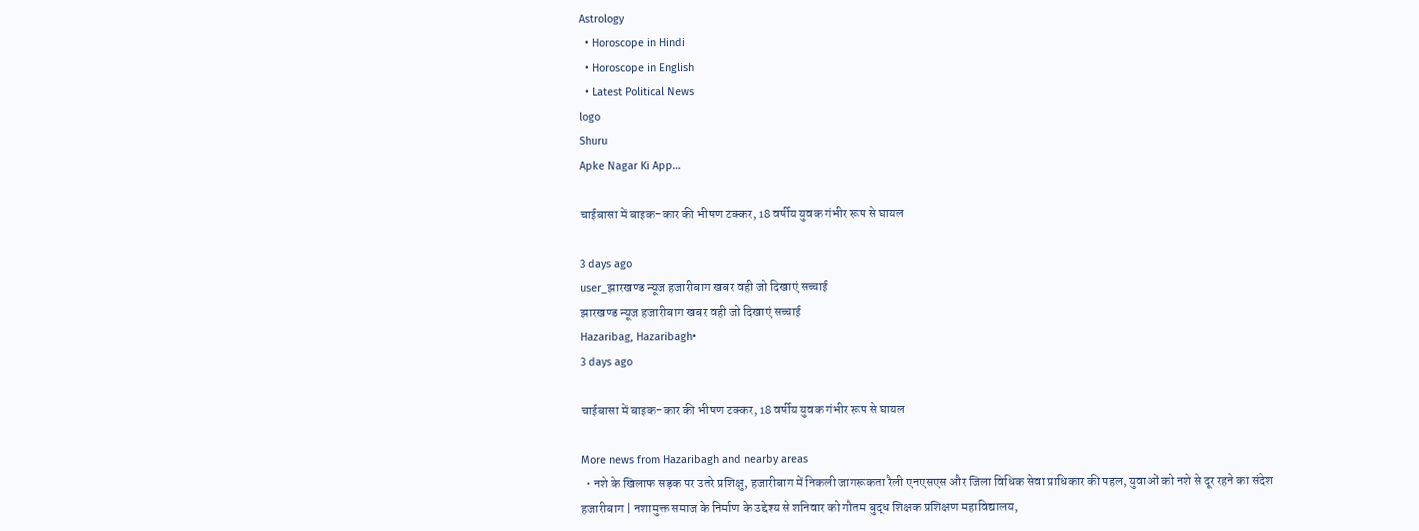Astrology
  • Horoscope in Hindi
  • Horoscope in English
  • Latest Political News
logo
Shuru
Apke Nagar Ki App…

चाईबासा में बाइक-कार की भीषण टक्कर, 18 वर्षीय युवक गंभीर रूप से घायल

3 days ago
user_झारखण्ड न्यूज हजारीबाग खबर वही जो दिखाएं सच्चाई
झारखण्ड न्यूज हजारीबाग खबर वही जो दिखाएं सच्चाई
Hazaribag, Hazaribagh•
3 days ago

चाईबासा में बाइक-कार की भीषण टक्कर, 18 वर्षीय युवक गंभीर रूप से घायल

More news from Hazaribagh and nearby areas
  • नशे के खिलाफ सड़क पर उतरे प्रशिक्षु, हजारीबाग में निकली जागरूकता रैली एनएसएस और जिला विधिक सेवा प्राधिकार की पहल, युवाओं को नशे से दूर रहने का संदेश हजारीबाग | नशामुक्त समाज के निर्माण के उद्देश्य से शनिवार को गौतम बुद्ध शिक्षक प्रशिक्षण महाविद्यालय,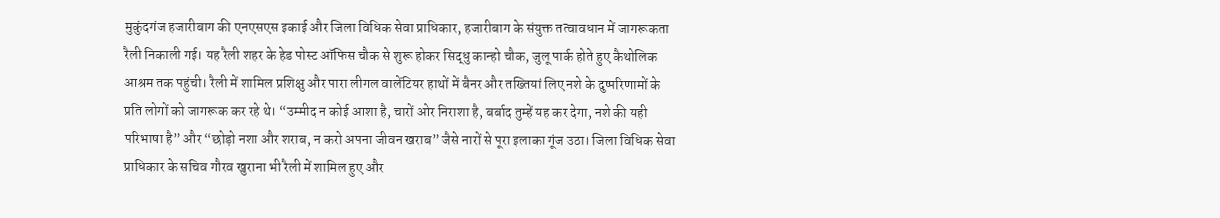मुकुंदगंज हजारीबाग की एनएसएस इकाई और जिला विधिक सेवा प्राधिकार, हजारीबाग के संयुक्त तत्वावधान में जागरूकता रैली निकाली गई। यह रैली शहर के हेड पोस्ट ऑफिस चौक से शुरू होकर सिद्धु कान्हो चौक, जुलू पार्क होते हुए कैथोलिक आश्रम तक पहुंची। रैली में शामिल प्रशिक्षु और पारा लीगल वालेंटियर हाथों में बैनर और तख्तियां लिए नशे के दुष्परिणामों के प्रति लोगों को जागरूक कर रहे थे। “उम्मीद न कोई आशा है, चारों ओर निराशा है, बर्बाद तुम्हें यह कर देगा, नशे की यही परिभाषा है” और “छोड़ो नशा और शराब, न करो अपना जीवन खराब” जैसे नारों से पूरा इलाका गूंज उठा। जिला विधिक सेवा प्राधिकार के सचिव गौरव खुराना भी रैली में शामिल हुए और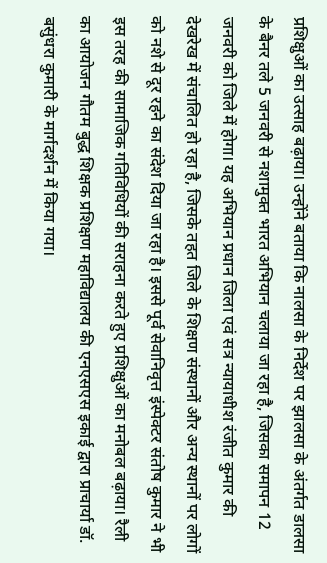प्रशिक्षुओं का उत्साह बढ़ाया। उन्होंने बताया कि नालसा के निर्देश पर झालसा के अंतर्गत डालसा के बैनर तले 5 जनवरी से नशामुक्त भारत अभियान चलाया जा रहा है, जिसका समापन 12 जनवरी को जिले में होगा। यह अभियान प्रधान जिला एवं सत्र न्यायाधीश रंजीत कुमार की देखरेख में संचालित हो रहा है, जिसके तहत जिले के शिक्षण संस्थानों और अन्य स्थानों पर लोगों को नशे से दूर रहने का संदेश दिया जा रहा है। इससे पूर्व सेवानिवृत्त इंस्पेक्टर संतोष कुमार ने भी इस तरह की सामाजिक गतिविधियों की सराहना करते हुए प्रशिक्षुओं का मनोबल बढ़ाया। रैली का आयोजन गौतम बुद्ध शिक्षक प्रशिक्षण महाविद्यालय की एनएसएस इकाई द्वारा प्राचार्या डॉ. बसुंधरा कुमारी के मार्गदर्शन में किया गया।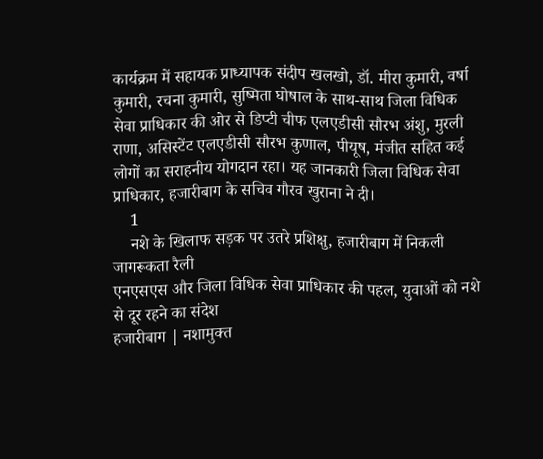कार्यक्रम में सहायक प्राध्यापक संदीप खलखो, डॉ. मीरा कुमारी, वर्षा कुमारी, रचना कुमारी, सुष्मिता घोषाल के साथ-साथ जिला विधिक सेवा प्राधिकार की ओर से डिप्टी चीफ एलएडीसी सौरभ अंशु, मुरली राणा, असिस्टेंट एलएडीसी सौरभ कुणाल, पीयूष, मंजीत सहित कई लोगों का सराहनीय योगदान रहा। यह जानकारी जिला विधिक सेवा प्राधिकार, हजारीबाग के सचिव गौरव खुराना ने दी।
    1
    नशे के खिलाफ सड़क पर उतरे प्रशिक्षु, हजारीबाग में निकली जागरूकता रैली
एनएसएस और जिला विधिक सेवा प्राधिकार की पहल, युवाओं को नशे से दूर रहने का संदेश
हजारीबाग | नशामुक्त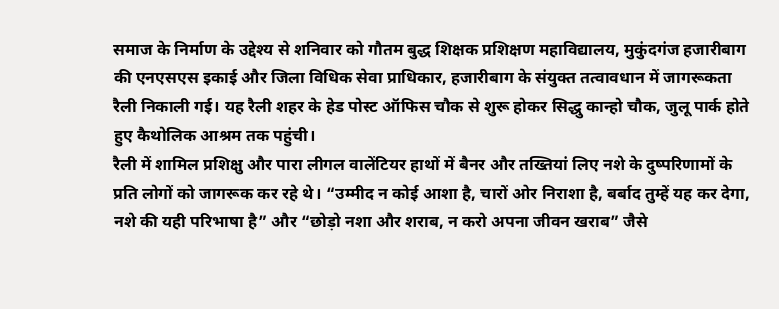समाज के निर्माण के उद्देश्य से शनिवार को गौतम बुद्ध शिक्षक प्रशिक्षण महाविद्यालय, मुकुंदगंज हजारीबाग की एनएसएस इकाई और जिला विधिक सेवा प्राधिकार, हजारीबाग के संयुक्त तत्वावधान में जागरूकता रैली निकाली गई। यह रैली शहर के हेड पोस्ट ऑफिस चौक से शुरू होकर सिद्धु कान्हो चौक, जुलू पार्क होते हुए कैथोलिक आश्रम तक पहुंची।
रैली में शामिल प्रशिक्षु और पारा लीगल वालेंटियर हाथों में बैनर और तख्तियां लिए नशे के दुष्परिणामों के प्रति लोगों को जागरूक कर रहे थे। “उम्मीद न कोई आशा है, चारों ओर निराशा है, बर्बाद तुम्हें यह कर देगा, नशे की यही परिभाषा है” और “छोड़ो नशा और शराब, न करो अपना जीवन खराब” जैसे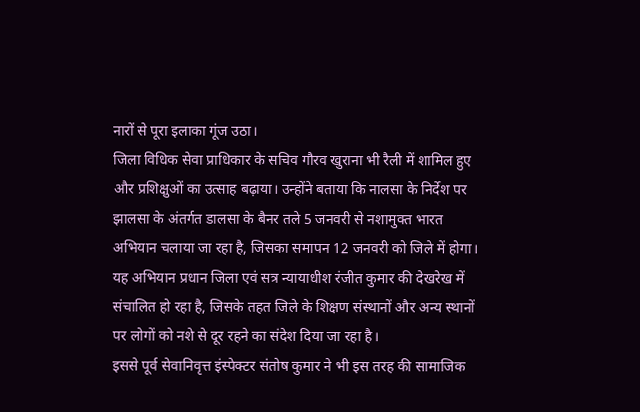नारों से पूरा इलाका गूंज उठा।
जिला विधिक सेवा प्राधिकार के सचिव गौरव खुराना भी रैली में शामिल हुए और प्रशिक्षुओं का उत्साह बढ़ाया। उन्होंने बताया कि नालसा के निर्देश पर झालसा के अंतर्गत डालसा के बैनर तले 5 जनवरी से नशामुक्त भारत अभियान चलाया जा रहा है, जिसका समापन 12 जनवरी को जिले में होगा। यह अभियान प्रधान जिला एवं सत्र न्यायाधीश रंजीत कुमार की देखरेख में संचालित हो रहा है, जिसके तहत जिले के शिक्षण संस्थानों और अन्य स्थानों पर लोगों को नशे से दूर रहने का संदेश दिया जा रहा है।
इससे पूर्व सेवानिवृत्त इंस्पेक्टर संतोष कुमार ने भी इस तरह की सामाजिक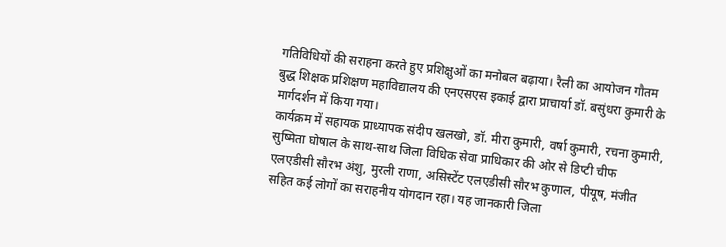गतिविधियों की सराहना करते हुए प्रशिक्षुओं का मनोबल बढ़ाया। रैली का आयोजन गौतम बुद्ध शिक्षक प्रशिक्षण महाविद्यालय की एनएसएस इकाई द्वारा प्राचार्या डॉ. बसुंधरा कुमारी के मार्गदर्शन में किया गया।
कार्यक्रम में सहायक प्राध्यापक संदीप खलखो, डॉ. मीरा कुमारी, वर्षा कुमारी, रचना कुमारी, सुष्मिता घोषाल के साथ-साथ जिला विधिक सेवा प्राधिकार की ओर से डिप्टी चीफ एलएडीसी सौरभ अंशु, मुरली राणा, असिस्टेंट एलएडीसी सौरभ कुणाल, पीयूष, मंजीत सहित कई लोगों का सराहनीय योगदान रहा। यह जानकारी जिला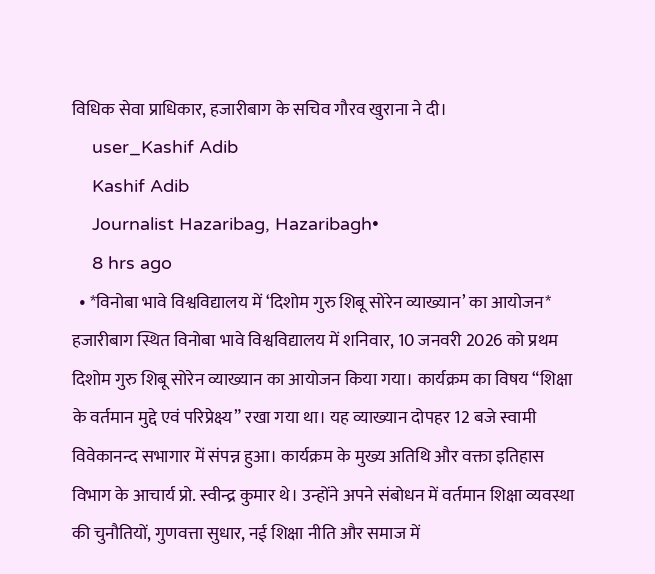विधिक सेवा प्राधिकार, हजारीबाग के सचिव गौरव खुराना ने दी।
    user_Kashif Adib
    Kashif Adib
    Journalist Hazaribag, Hazaribagh•
    8 hrs ago
  • *विनोबा भावे विश्वविद्यालय में ‘दिशोम गुरु शिबू सोरेन व्याख्यान’ का आयोजन* हजारीबाग स्थित विनोबा भावे विश्वविद्यालय में शनिवार, 10 जनवरी 2026 को प्रथम दिशोम गुरु शिबू सोरेन व्याख्यान का आयोजन किया गया। कार्यक्रम का विषय “शिक्षा के वर्तमान मुद्दे एवं परिप्रेक्ष्य” रखा गया था। यह व्याख्यान दोपहर 12 बजे स्वामी विवेकानन्द सभागार में संपन्न हुआ। कार्यक्रम के मुख्य अतिथि और वक्ता इतिहास विभाग के आचार्य प्रो. स्वीन्द्र कुमार थे। उन्होंने अपने संबोधन में वर्तमान शिक्षा व्यवस्था की चुनौतियों, गुणवत्ता सुधार, नई शिक्षा नीति और समाज में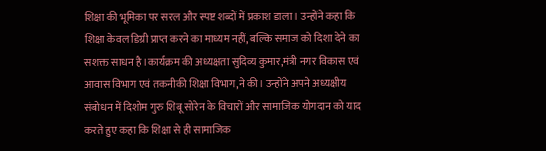शिक्षा की भूमिका पर सरल और स्पष्ट शब्दों में प्रकाश डाला। उन्होंने कहा कि शिक्षा केवल डिग्री प्राप्त करने का माध्यम नहीं, बल्कि समाज को दिशा देने का सशक्त साधन है।कार्यक्रम की अध्यक्षता सुदिव्य कुमार,मंत्री नगर विकास एवं आवास विभाग एवं तकनीकी शिक्षा विभाग,ने की। उन्होंने अपने अध्यक्षीय संबोधन में दिशोम गुरु शिबू सोरेन के विचारों और सामाजिक योगदान को याद करते हुए कहा कि शिक्षा से ही सामाजिक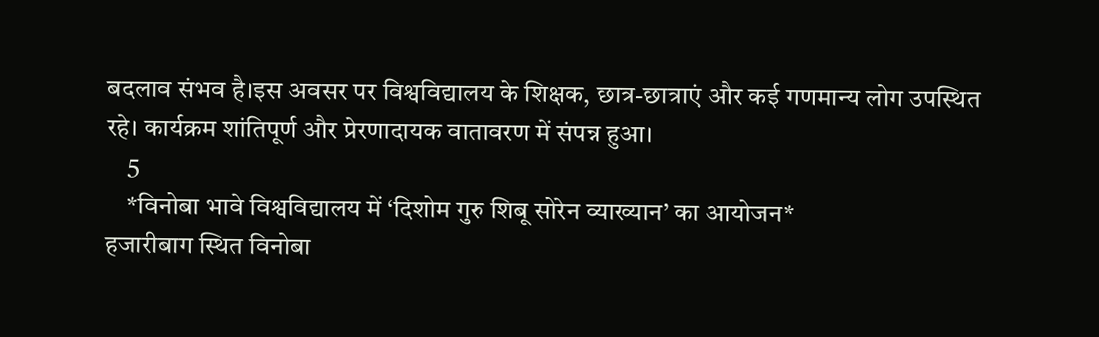बदलाव संभव है।इस अवसर पर विश्वविद्यालय के शिक्षक, छात्र-छात्राएं और कई गणमान्य लोग उपस्थित रहे। कार्यक्रम शांतिपूर्ण और प्रेरणादायक वातावरण में संपन्न हुआ।
    5
    *विनोबा भावे विश्वविद्यालय में ‘दिशोम गुरु शिबू सोरेन व्याख्यान’ का आयोजन*
हजारीबाग स्थित विनोबा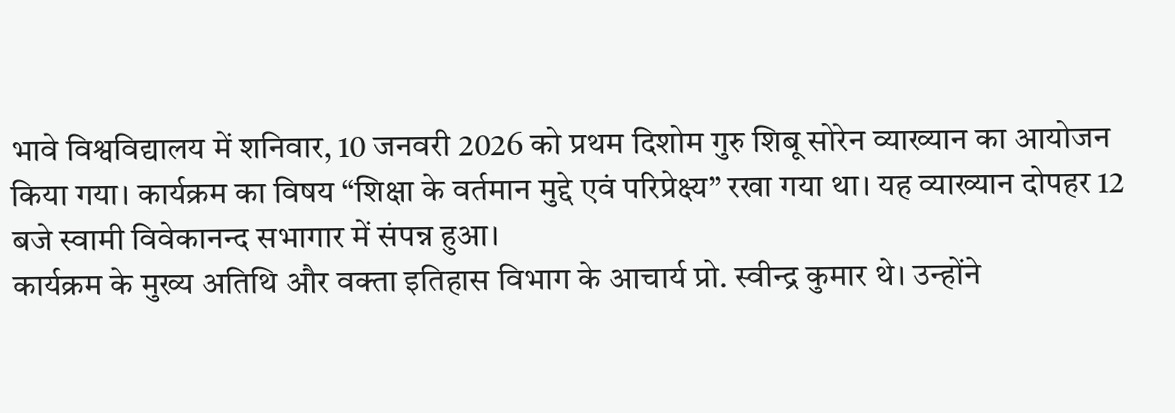भावे विश्वविद्यालय में शनिवार, 10 जनवरी 2026 को प्रथम दिशोम गुरु शिबू सोरेन व्याख्यान का आयोजन किया गया। कार्यक्रम का विषय “शिक्षा के वर्तमान मुद्दे एवं परिप्रेक्ष्य” रखा गया था। यह व्याख्यान दोपहर 12 बजे स्वामी विवेकानन्द सभागार में संपन्न हुआ।
कार्यक्रम के मुख्य अतिथि और वक्ता इतिहास विभाग के आचार्य प्रो. स्वीन्द्र कुमार थे। उन्होंने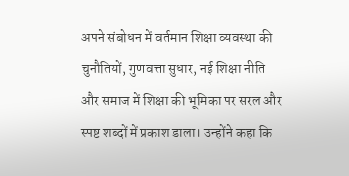अपने संबोधन में वर्तमान शिक्षा व्यवस्था की चुनौतियों, गुणवत्ता सुधार, नई शिक्षा नीति और समाज में शिक्षा की भूमिका पर सरल और स्पष्ट शब्दों में प्रकाश डाला। उन्होंने कहा कि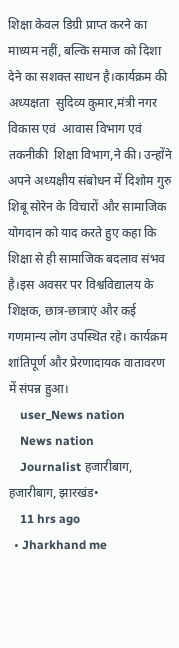शिक्षा केवल डिग्री प्राप्त करने का माध्यम नहीं, बल्कि समाज को दिशा देने का सशक्त साधन है।कार्यक्रम की अध्यक्षता  सुदिव्य कुमार,मंत्री नगर विकास एवं  आवास विभाग एवं तकनीकी  शिक्षा विभाग,ने की। उन्होंने अपने अध्यक्षीय संबोधन में दिशोम गुरु शिबू सोरेन के विचारों और सामाजिक योगदान को याद करते हुए कहा कि शिक्षा से ही सामाजिक बदलाव संभव है।इस अवसर पर विश्वविद्यालय के शिक्षक, छात्र-छात्राएं और कई गणमान्य लोग उपस्थित रहे। कार्यक्रम शांतिपूर्ण और प्रेरणादायक वातावरण में संपन्न हुआ।
    user_News nation
    News nation
    Journalist हजारीबाग, हजारीबाग, झारखंड•
    11 hrs ago
  • Jharkhand me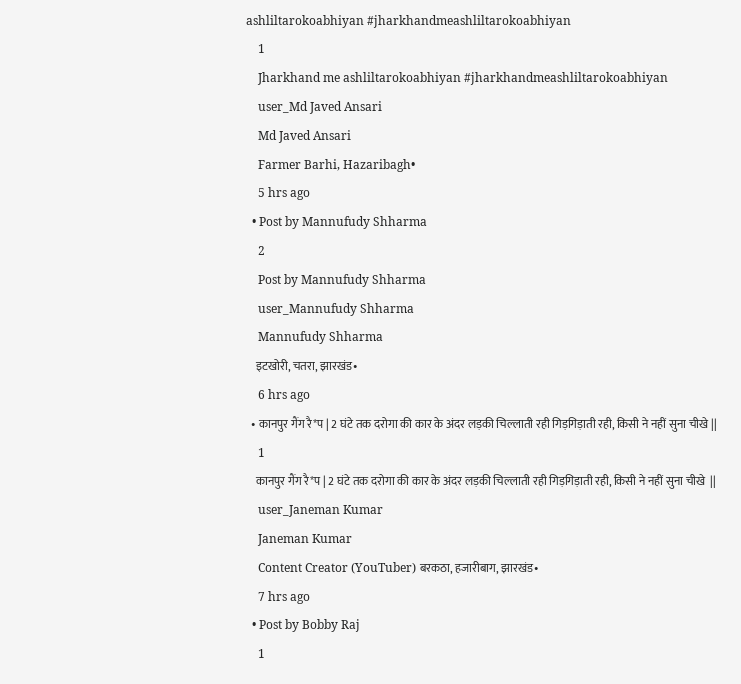ashliltarokoabhiyan #jharkhandmeashliltarokoabhiyan
    1
    Jharkhand me ashliltarokoabhiyan #jharkhandmeashliltarokoabhiyan
    user_Md Javed Ansari
    Md Javed Ansari
    Farmer Barhi, Hazaribagh•
    5 hrs ago
  • Post by Mannufudy Shharma
    2
    Post by Mannufudy Shharma
    user_Mannufudy Shharma
    Mannufudy Shharma
    इटखोरी, चतरा, झारखंड•
    6 hrs ago
  • कानपुर गैंग रै*प | 2 घंटे तक दरोगा की कार के अंदर लड़की चिल्लाती रही गिड़गिड़ाती रही, किसी ने नहीं सुना चीखे ||
    1
    कानपुर गैंग रै*प | 2 घंटे तक दरोगा की कार के अंदर लड़की चिल्लाती रही गिड़गिड़ाती रही, किसी ने नहीं सुना चीखे  ||
    user_Janeman Kumar
    Janeman Kumar
    Content Creator (YouTuber) बरकठा, हजारीबाग, झारखंड•
    7 hrs ago
  • Post by Bobby Raj
    1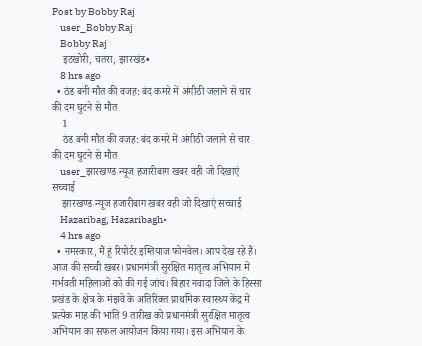Post by Bobby Raj
    user_Bobby Raj
    Bobby Raj
    इटखोरी, चतरा, झारखंड•
    8 hrs ago
  • ठंड बनी मौत की वजह: बंद कमरे में अंगीठी जलाने से चार की दम घुटने से मौत
    1
    ठंड बनी मौत की वजह: बंद कमरे में अंगीठी जलाने से चार की दम घुटने से मौत
    user_झारखण्ड न्यूज हजारीबाग खबर वही जो दिखाएं सच्चाई
    झारखण्ड न्यूज हजारीबाग खबर वही जो दिखाएं सच्चाई
    Hazaribag, Hazaribagh•
    4 hrs ago
  • नमस्कार, मैं हूं रिपोर्टर इम्तियाज फोनवेल। आप देख रहे हैं। आज की सच्ची खबर। प्रधानमंत्री सुरक्षित मातृत्व अभियान में गर्भवती महिलाओं को की गई जांच। बिहार नवादा जिले के हिस्सा प्रखंड के क्षेत्र के मंझवे के अतिरिक्त प्राथमिक स्वास्थ्य केंद्र में प्रत्येक माह की भांति 9 तारीख को प्रधानमंत्री सुरक्षित मातृत्व अभियान का सफल आयोजन किया गया। इस अभियान के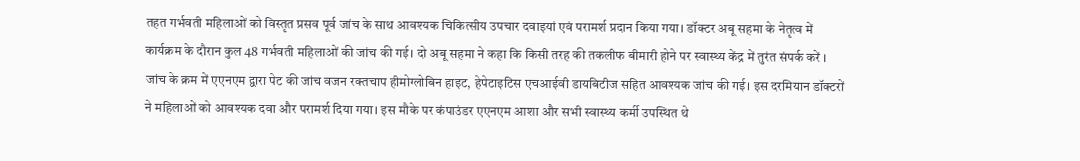तहत गर्भवती महिलाओं को विस्तृत प्रसव पूर्व जांच के साथ आवश्यक चिकित्सीय उपचार दवाइयां एवं परामर्श प्रदान किया गया। डॉक्टर अबू सहमा के नेतृत्व में कार्यक्रम के दौरान कुल 48 गर्भवती महिलाओं की जांच की गई। दो अबू सहमा ने कहा कि किसी तरह की तकलीफ बीमारी होने पर स्वास्थ्य केंद्र में तुरंत संपर्क करें । जांच के क्रम में एएनएम द्वारा पेट की जांच वजन रक्तचाप हीमोग्लोबिन हाइट, हेपेटाइटिस एचआईवी डायबिटीज सहित आवश्यक जांच की गई। इस दरमियान डॉक्टरों ने महिलाओं को आवश्यक दवा और परामर्श दिया गया। इस मौके पर कंपाउंडर एएनएम आशा और सभी स्वास्थ्य कर्मी उपस्थित थे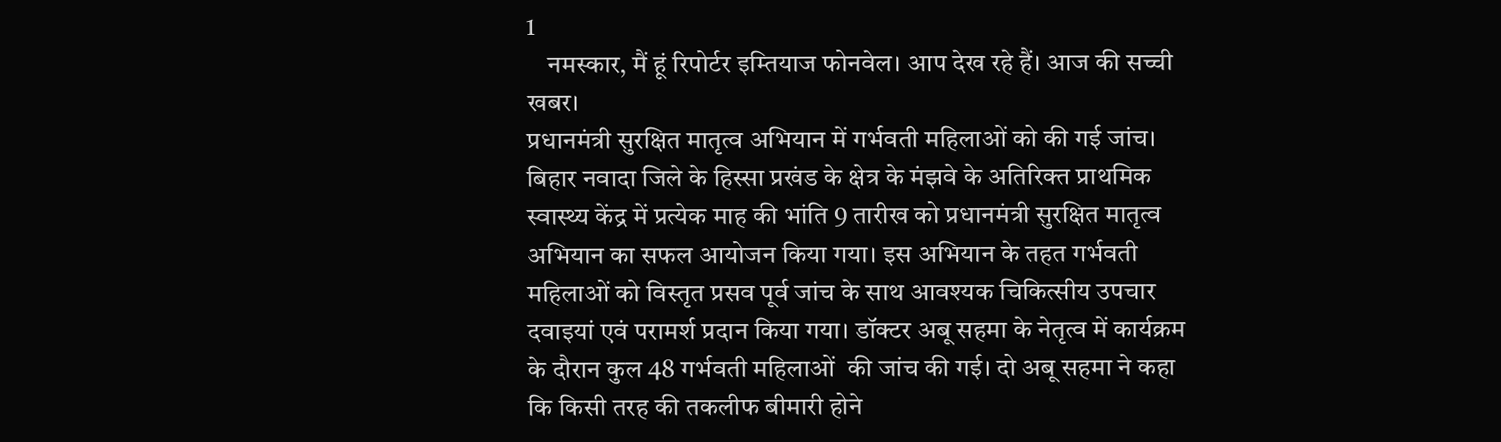1
    नमस्कार, मैं हूं रिपोर्टर इम्तियाज फोनवेल। आप देख रहे हैं। आज की सच्ची खबर।
प्रधानमंत्री सुरक्षित मातृत्व अभियान में गर्भवती महिलाओं को की गई जांच।
बिहार नवादा जिले के हिस्सा प्रखंड के क्षेत्र के मंझवे के अतिरिक्त प्राथमिक स्वास्थ्य केंद्र में प्रत्येक माह की भांति 9 तारीख को प्रधानमंत्री सुरक्षित मातृत्व अभियान का सफल आयोजन किया गया। इस अभियान के तहत गर्भवती महिलाओं को विस्तृत प्रसव पूर्व जांच के साथ आवश्यक चिकित्सीय उपचार दवाइयां एवं परामर्श प्रदान किया गया। डॉक्टर अबू सहमा के नेतृत्व में कार्यक्रम के दौरान कुल 48 गर्भवती महिलाओं  की जांच की गई। दो अबू सहमा ने कहा कि किसी तरह की तकलीफ बीमारी होने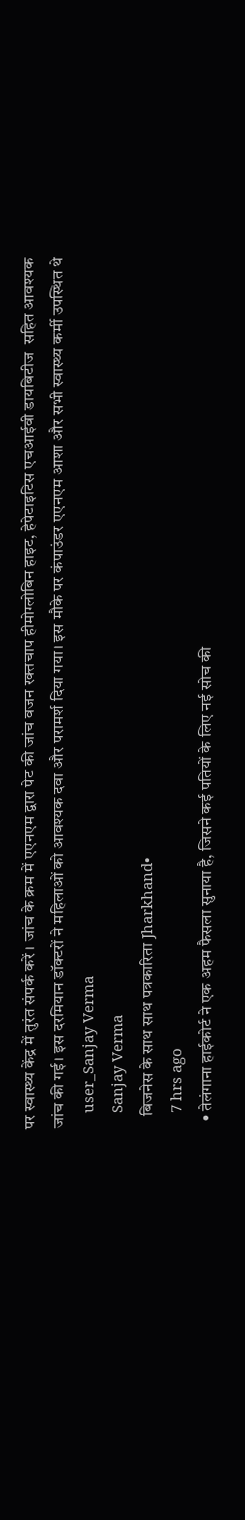पर स्वास्थ्य केंद्र में तुरंत संपर्क करें । जांच के क्रम में एएनएम द्वारा पेट की जांच वजन रक्तचाप हीमोग्लोबिन हाइट, हेपेटाइटिस एचआईवी डायबिटीज  सहित आवश्यक जांच की गई। इस दरमियान डॉक्टरों ने महिलाओं को आवश्यक दवा और परामर्श दिया गया। इस मौके पर कंपाउंडर एएनएम आशा और सभी स्वास्थ्य कर्मी उपस्थित थे
    user_Sanjay Verma
    Sanjay Verma
    बिजनेस के साथ साथ पत्रकारिता Jharkhand•
    7 hrs ago
  • तेलंगाना हाईकोर्ट ने एक अहम फैसला सुनाया है, जिसने कई पतियों के लिए नई सोच की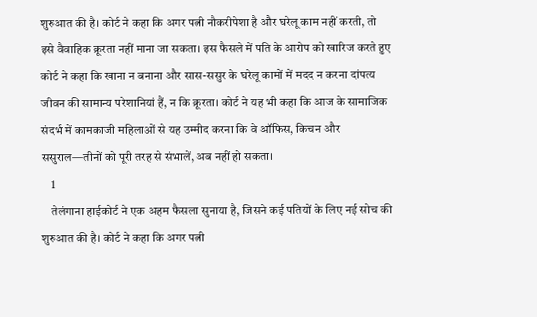शुरुआत की है। कोर्ट ने कहा कि अगर पत्नी नौकरीपेशा है और घरेलू काम नहीं करती, तो इसे वैवाहिक क्रूरता नहीं माना जा सकता। इस फैसले में पति के आरोप को खारिज करते हुए कोर्ट ने कहा कि खाना न बनाना और सास-ससुर के घरेलू कामों में मदद न करना दांपत्य जीवन की सामान्य परेशानियां हैं, न कि क्रूरता। कोर्ट ने यह भी कहा कि आज के सामाजिक संदर्भ में कामकाजी महिलाओं से यह उम्मीद करना कि वे ऑफिस, किचन और ससुराल—तीनों को पूरी तरह से संभालें, अब नहीं हो सकता।
    1
    तेलंगाना हाईकोर्ट ने एक अहम फैसला सुनाया है, जिसने कई पतियों के लिए नई सोच की शुरुआत की है। कोर्ट ने कहा कि अगर पत्नी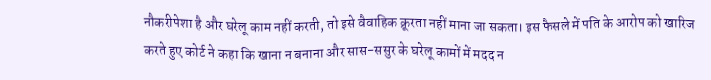नौकरीपेशा है और घरेलू काम नहीं करती, तो इसे वैवाहिक क्रूरता नहीं माना जा सकता। इस फैसले में पति के आरोप को खारिज करते हुए कोर्ट ने कहा कि खाना न बनाना और सास-ससुर के घरेलू कामों में मदद न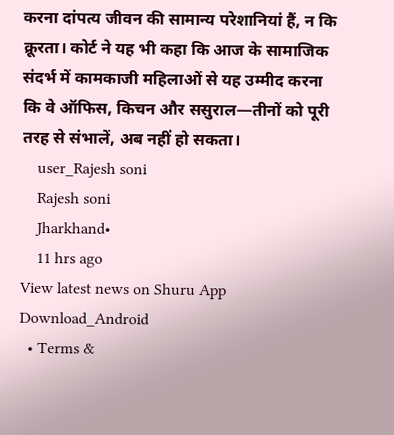करना दांपत्य जीवन की सामान्य परेशानियां हैं, न कि क्रूरता। कोर्ट ने यह भी कहा कि आज के सामाजिक संदर्भ में कामकाजी महिलाओं से यह उम्मीद करना कि वे ऑफिस, किचन और ससुराल—तीनों को पूरी तरह से संभालें, अब नहीं हो सकता।
    user_Rajesh soni
    Rajesh soni
    Jharkhand•
    11 hrs ago
View latest news on Shuru App
Download_Android
  • Terms &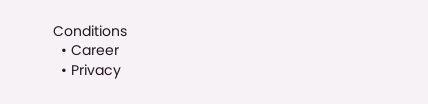Conditions
  • Career
  • Privacy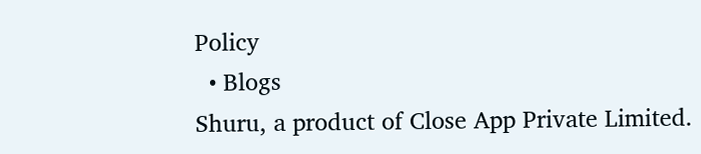Policy
  • Blogs
Shuru, a product of Close App Private Limited.